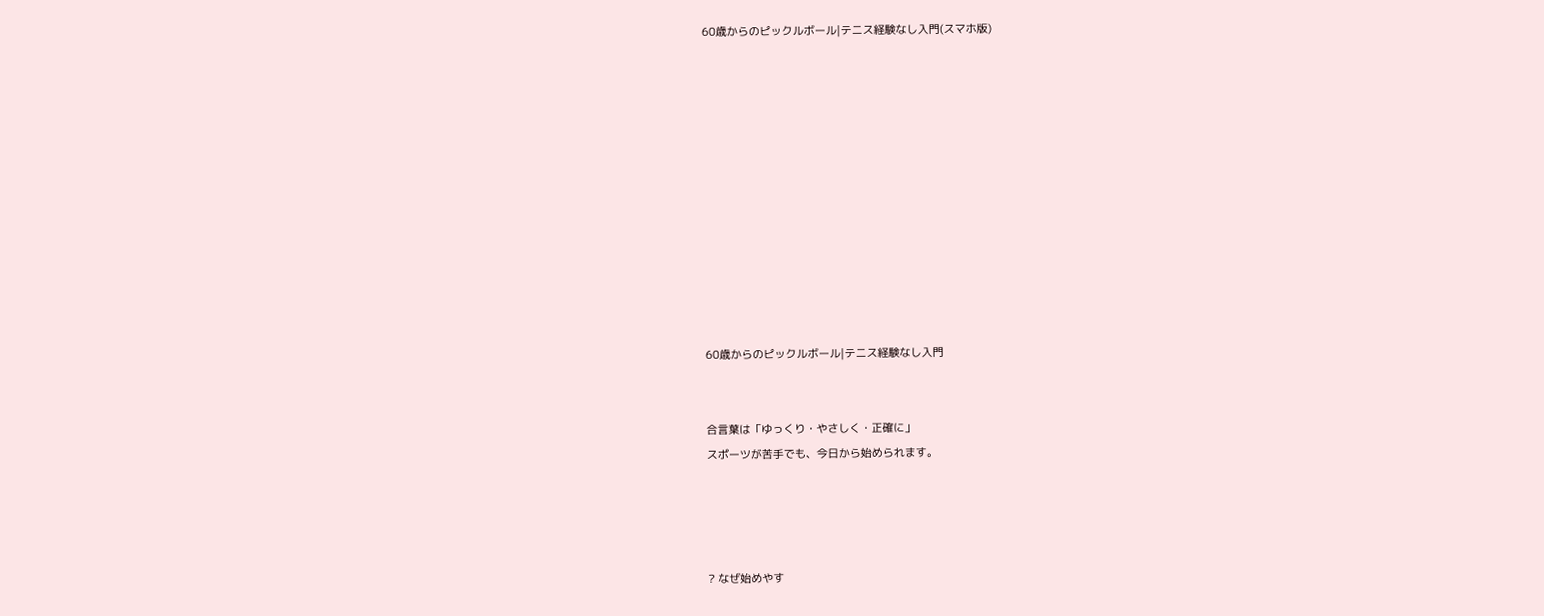60歳からのピックルボール|テニス経験なし入門(スマホ版)












60歳からのピックルボール|テニス経験なし入門


合言葉は「ゆっくり・やさしく・正確に」
スポーツが苦手でも、今日から始められます。




? なぜ始めやす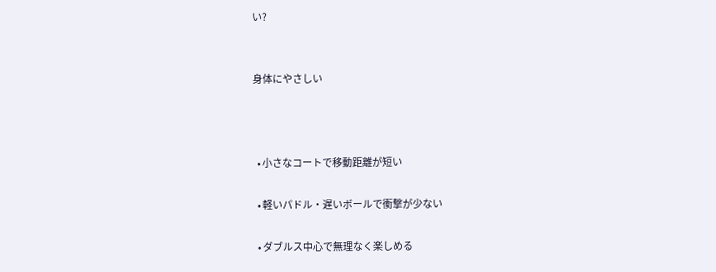い?


身体にやさしい



  • 小さなコートで移動距離が短い

  • 軽いパドル・遅いボールで衝撃が少ない

  • ダブルス中心で無理なく楽しめる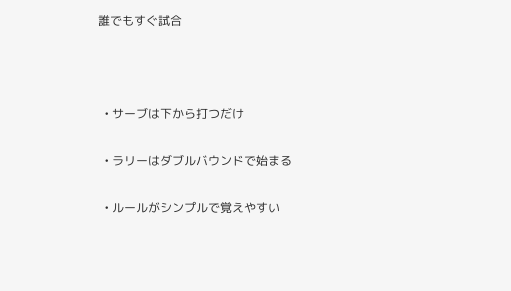誰でもすぐ試合



  • サーブは下から打つだけ

  • ラリーはダブルバウンドで始まる

  • ルールがシンプルで覚えやすい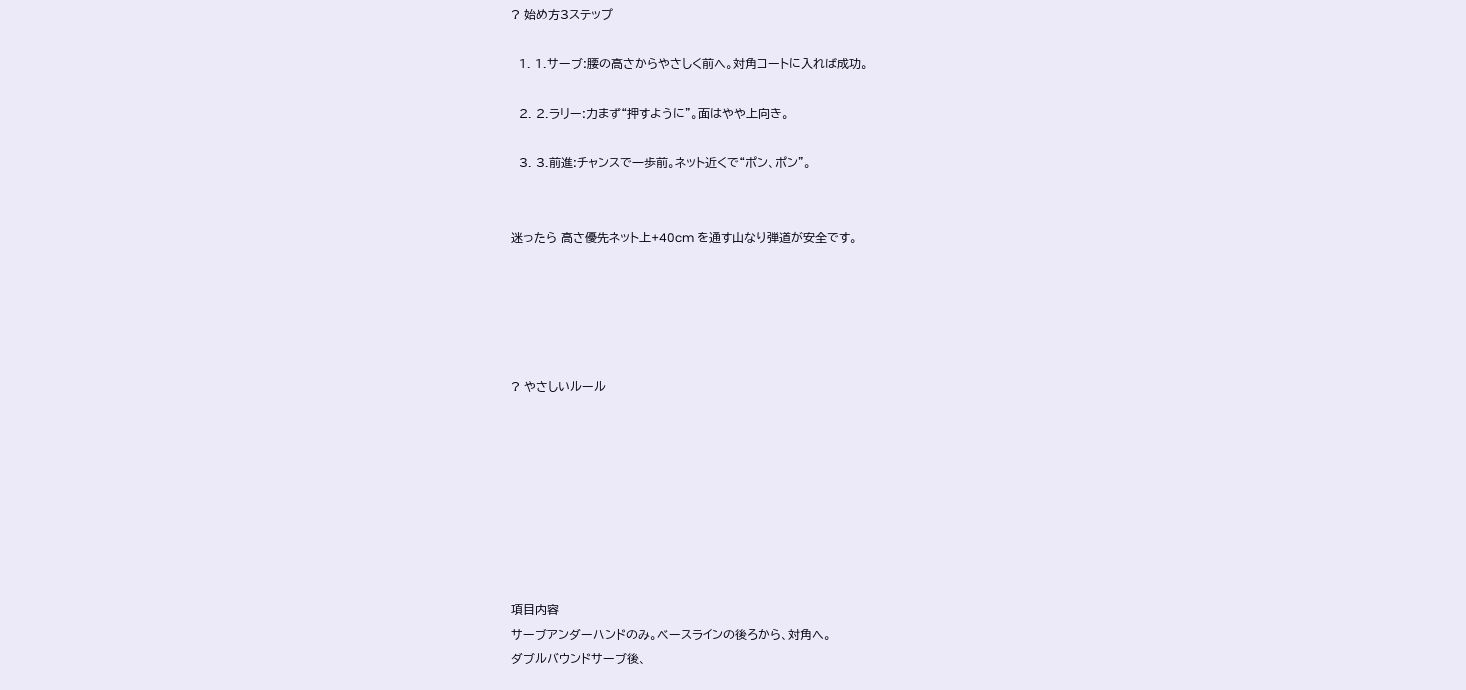? 始め方3ステップ

  1. 1.サーブ:腰の高さからやさしく前へ。対角コートに入れば成功。

  2. 2.ラリー:力まず“押すように”。面はやや上向き。

  3. 3.前進:チャンスで一歩前。ネット近くで“ポン、ポン”。


迷ったら 高さ優先ネット上+40cm を通す山なり弾道が安全です。





? やさしいルール








項目内容
サーブアンダーハンドのみ。ベースラインの後ろから、対角へ。
ダブルバウンドサーブ後、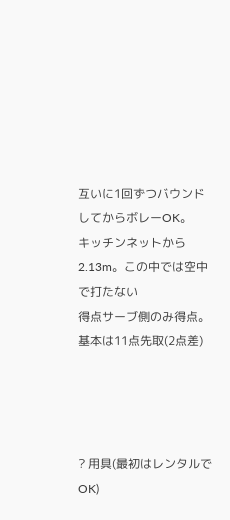互いに1回ずつバウンドしてからボレーOK。
キッチンネットから2.13m。この中では空中で打たない
得点サーブ側のみ得点。基本は11点先取(2点差)




? 用具(最初はレンタルでOK)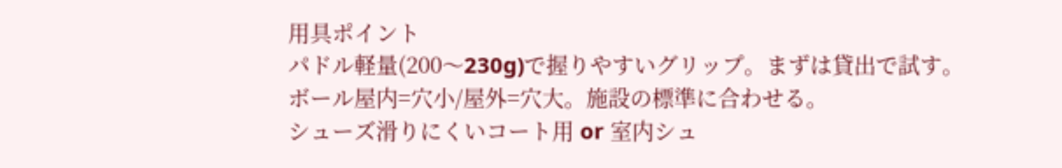用具ポイント
パドル軽量(200〜230g)で握りやすいグリップ。まずは貸出で試す。
ボール屋内=穴小/屋外=穴大。施設の標準に合わせる。
シューズ滑りにくいコート用 or 室内シュ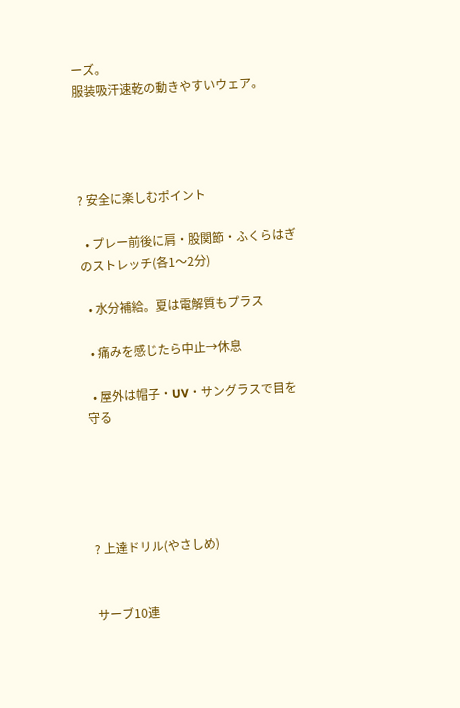ーズ。
服装吸汗速乾の動きやすいウェア。




? 安全に楽しむポイント

  • プレー前後に肩・股関節・ふくらはぎのストレッチ(各1〜2分)

  • 水分補給。夏は電解質もプラス

  • 痛みを感じたら中止→休息

  • 屋外は帽子・UV・サングラスで目を守る





? 上達ドリル(やさしめ)


サーブ10連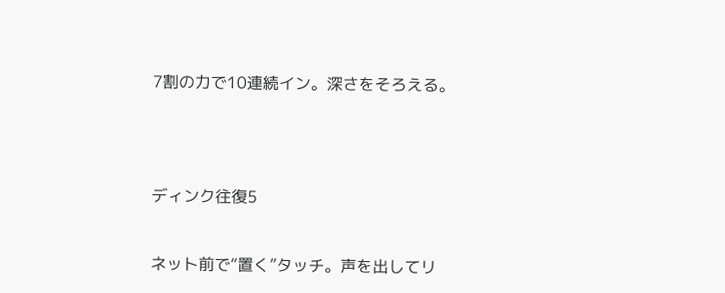7割の力で10連続イン。深さをそろえる。




ディンク往復5


ネット前で“置く”タッチ。声を出してリ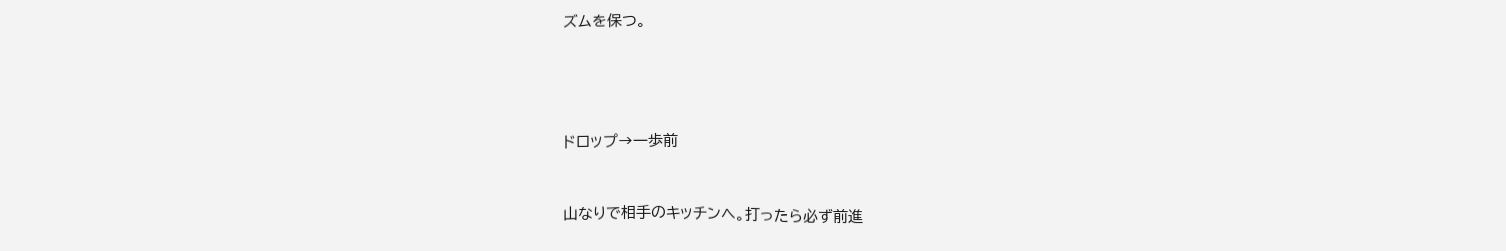ズムを保つ。




ドロップ→一歩前


山なりで相手のキッチンへ。打ったら必ず前進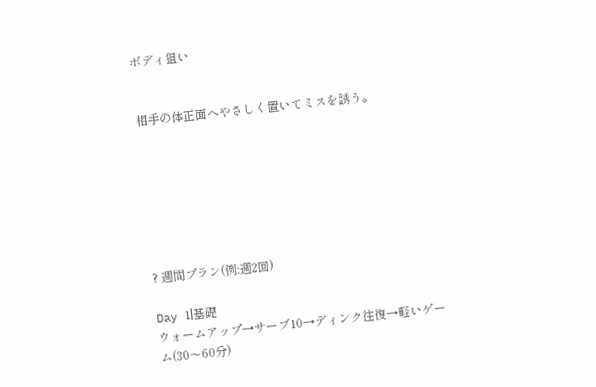ボディ狙い


相手の体正面へやさしく置いてミスを誘う。







? 週間プラン(例:週2回)

Day 1|基礎
ウォームアップ→サーブ10→ディンク往復→軽いゲーム(30〜60分)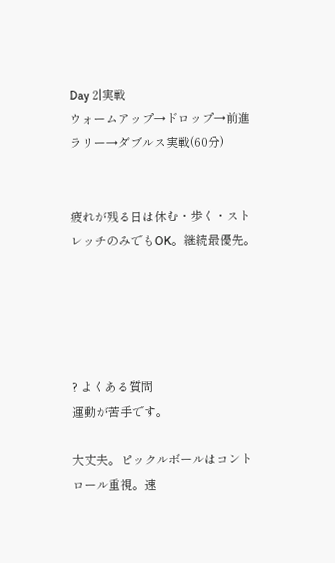Day 2|実戦
ウォームアップ→ドロップ→前進ラリー→ダブルス実戦(60分)


疲れが残る日は休む・歩く・ストレッチのみでもOK。継続最優先。





? よくある質問
運動が苦手です。

大丈夫。ピックルボールはコントロール重視。速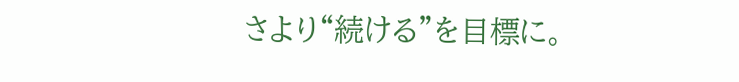さより“続ける”を目標に。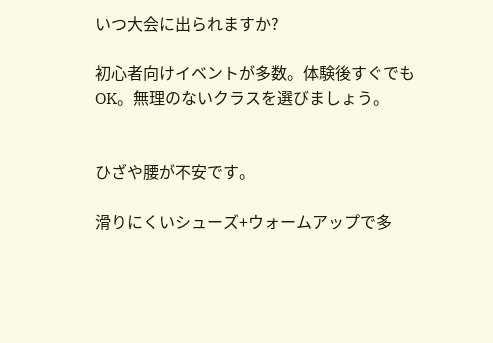いつ大会に出られますか?

初心者向けイベントが多数。体験後すぐでもOK。無理のないクラスを選びましょう。


ひざや腰が不安です。

滑りにくいシューズ+ウォームアップで多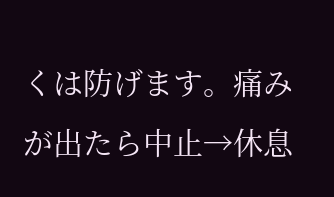くは防げます。痛みが出たら中止→休息